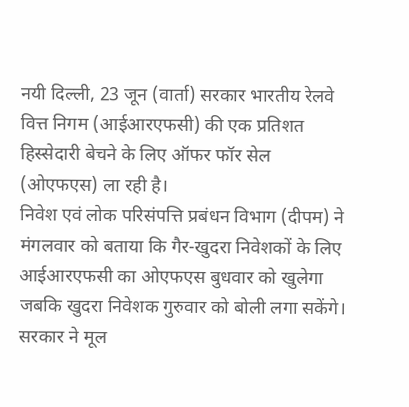नयी दिल्ली, 23 जून (वार्ता) सरकार भारतीय रेलवे वित्त निगम (आईआरएफसी) की एक प्रतिशत हिस्सेदारी बेचने के लिए ऑफर फॉर सेल (ओएफएस) ला रही है।
निवेश एवं लोक परिसंपत्ति प्रबंधन विभाग (दीपम) ने मंगलवार को बताया कि गैर-खुदरा निवेशकों के लिए आईआरएफसी का ओएफएस बुधवार को खुलेगा जबकि खुदरा निवेशक गुरुवार को बोली लगा सकेंगे। सरकार ने मूल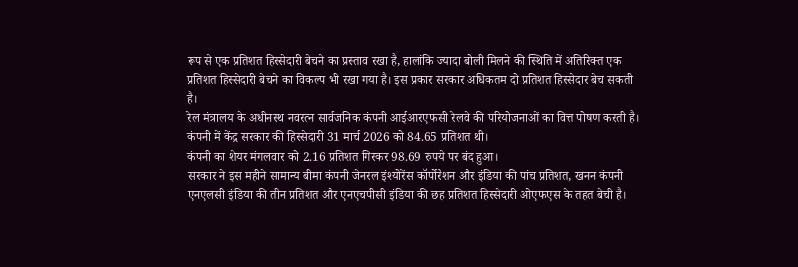रूप से एक प्रतिशत हिस्सेदारी बेचने का प्रस्ताव रखा है, हालांकि ज्यादा बोली मिलने की स्थिति में अतिरिक्त एक प्रतिशत हिस्सेदारी बेचने का विकल्प भी रखा गया है। इस प्रकार सरकार अधिकतम दो प्रतिशत हिस्सेदार बेच सकती है।
रेल मंत्रालय के अधीनस्थ नवरत्न सार्वजनिक कंपनी आईआरएफसी रेलवे की परियोजनाओं का वित्त पोषण करती है। कंपनी में केंद्र सरकार की हिस्सेदारी 31 मार्च 2026 को 84.65 प्रतिशत थी।
कंपनी का शेयर मंगलवार को 2.16 प्रतिशत गिरकर 98.69 रुपये पर बंद हुआ।
सरकार ने इस महीने सामान्य बीमा कंपनी जेनरल इंश्योरेंस कॉर्पोरेशन और इंडिया की पांच प्रतिशत, खनन कंपनी एनएलसी इंडिया की तीन प्रतिशत और एनएचपीसी इंडिया की छह प्रतिशत हिस्सेदारी ओएफएस के तहत बेची है।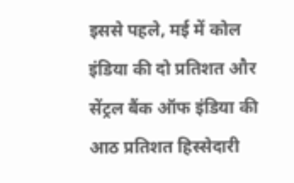इससे पहले, मई में कोल इंडिया की दो प्रतिशत और सेंट्रल बैंक ऑफ इंडिया की आठ प्रतिशत हिस्सेदारी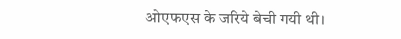ओएफएस के जरिये बेची गयी थी।